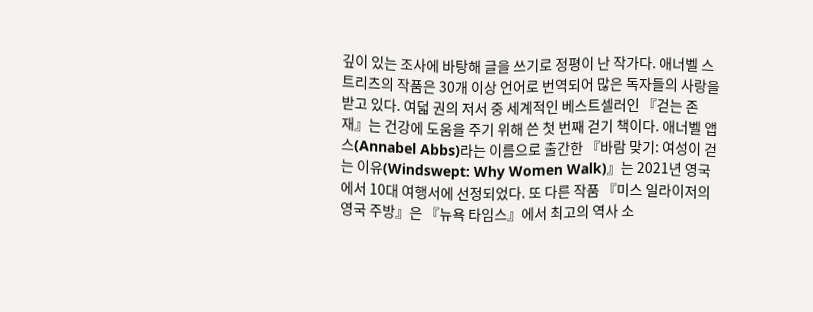깊이 있는 조사에 바탕해 글을 쓰기로 정평이 난 작가다. 애너벨 스트리츠의 작품은 30개 이상 언어로 번역되어 많은 독자들의 사랑을 받고 있다. 여덟 권의 저서 중 세계적인 베스트셀러인 『걷는 존재』는 건강에 도움을 주기 위해 쓴 첫 번째 걷기 책이다. 애너벨 앱스(Annabel Abbs)라는 이름으로 출간한 『바람 맞기: 여성이 걷는 이유(Windswept: Why Women Walk)』는 2021년 영국에서 10대 여행서에 선정되었다. 또 다른 작품 『미스 일라이저의 영국 주방』은 『뉴욕 타임스』에서 최고의 역사 소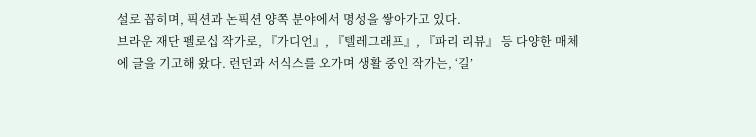설로 꼽히며, 픽션과 논픽션 양쪽 분야에서 명성을 쌓아가고 있다.
브라운 재단 펠로십 작가로, 『가디언』, 『텔레그래프』, 『파리 리뷰』 등 다양한 매체에 글을 기고해 왔다. 런던과 서식스를 오가며 생활 중인 작가는, ‘길’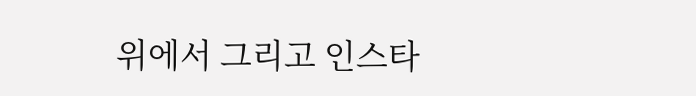위에서 그리고 인스타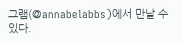그램(@annabelabbs)에서 만날 수 있다.